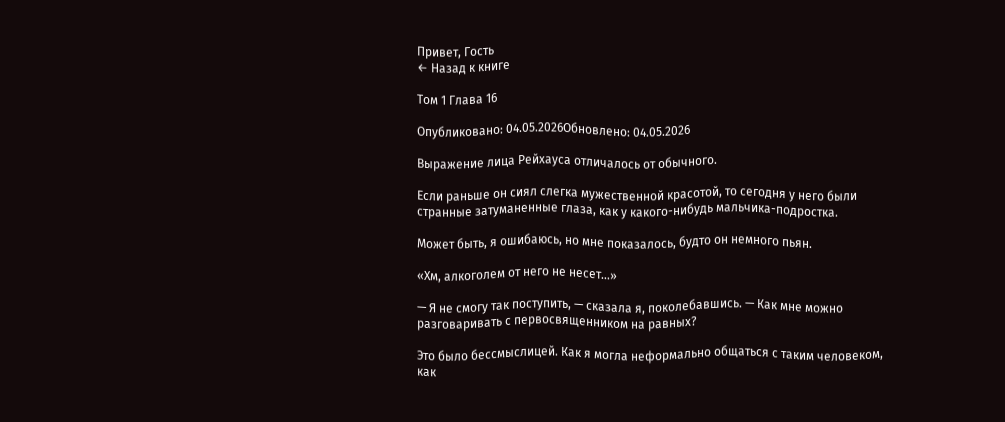Привет, Гость
← Назад к книге

Том 1 Глава 16

Опубликовано: 04.05.2026Обновлено: 04.05.2026

Выражение лица Рейхауса отличалось от обычного.

Если раньше он сиял слегка мужественной красотой, то сегодня у него были странные затуманенные глаза, как у какого-нибудь мальчика-подростка.

Может быть, я ошибаюсь, но мне показалось, будто он немного пьян.

«Хм, алкоголем от него не несет…»

— Я не смогу так поступить, — сказала я, поколебавшись. — Как мне можно разговаривать с первосвященником на равных?

Это было бессмыслицей. Как я могла неформально общаться с таким человеком, как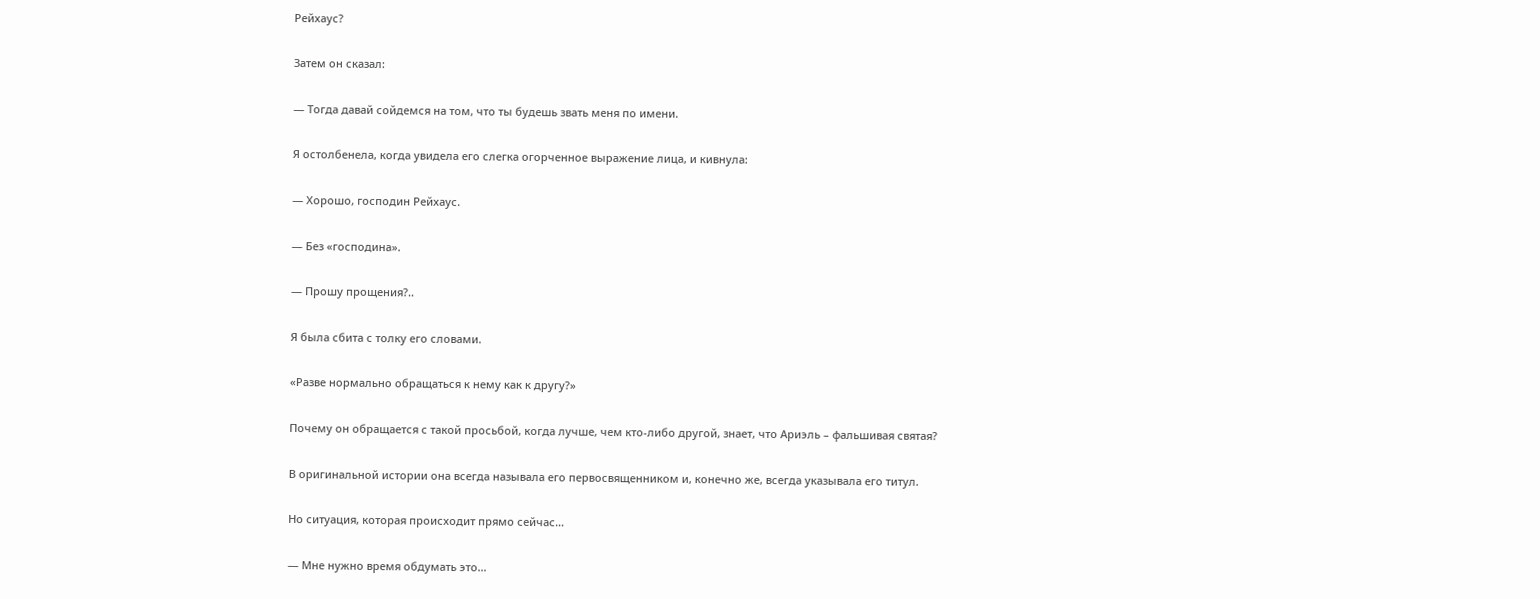Рейхаус?

Затем он сказал:

— Тогда давай сойдемся на том, что ты будешь звать меня по имени.

Я остолбенела, когда увидела его слегка огорченное выражение лица, и кивнула:

— Хорошо, господин Рейхаус.

— Без «господина».

— Прошу прощения?..

Я была сбита с толку его словами.

«Разве нормально обращаться к нему как к другу?»

Почему он обращается с такой просьбой, когда лучше, чем кто-либо другой, знает, что Ариэль – фальшивая святая?

В оригинальной истории она всегда называла его первосвященником и, конечно же, всегда указывала его титул.

Но ситуация, которая происходит прямо сейчас…

— Мне нужно время обдумать это…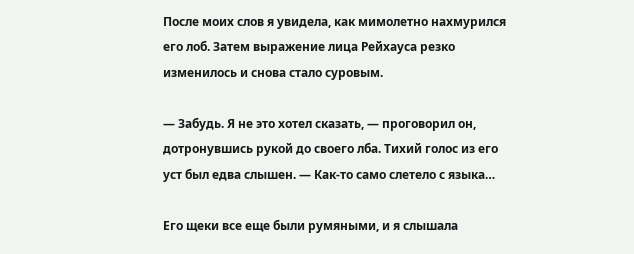После моих слов я увидела, как мимолетно нахмурился его лоб. Затем выражение лица Рейхауса резко изменилось и снова стало суровым.

— Забудь. Я не это хотел сказать, — проговорил он, дотронувшись рукой до своего лба. Тихий голос из его уст был едва слышен. — Как-то само слетело с языка…

Его щеки все еще были румяными, и я слышала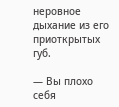неровное дыхание из его приоткрытых губ.

— Вы плохо себя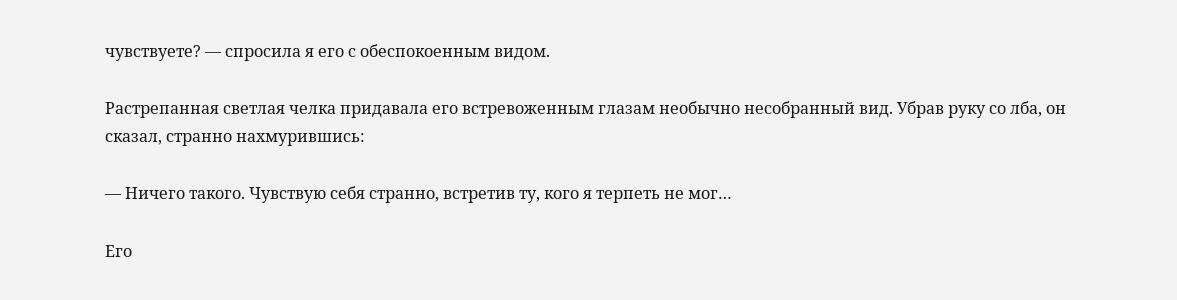чувствуете? — спросила я его с обеспокоенным видом.

Растрепанная светлая челка придавала его встревоженным глазам необычно несобранный вид. Убрав руку со лба, он сказал, странно нахмурившись:

— Ничего такого. Чувствую себя странно, встретив ту, кого я терпеть не мог…

Его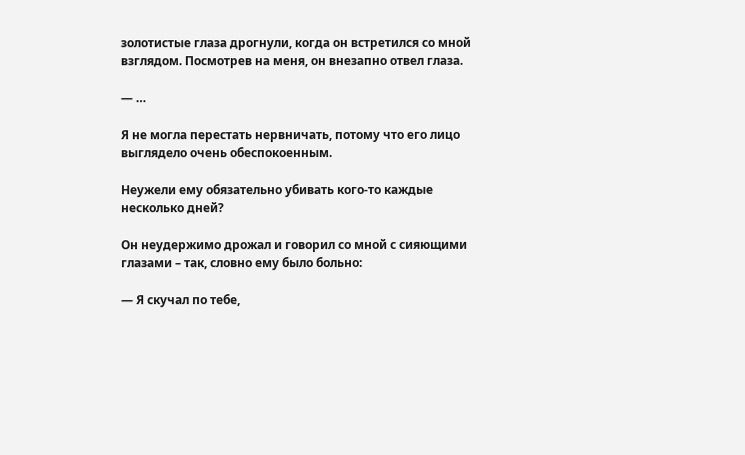золотистые глаза дрогнули, когда он встретился со мной взглядом. Посмотрев на меня, он внезапно отвел глаза.

— …

Я не могла перестать нервничать, потому что его лицо выглядело очень обеспокоенным.

Неужели ему обязательно убивать кого-то каждые несколько дней?

Он неудержимо дрожал и говорил со мной с сияющими глазами – так, словно ему было больно:

— Я скучал по тебе,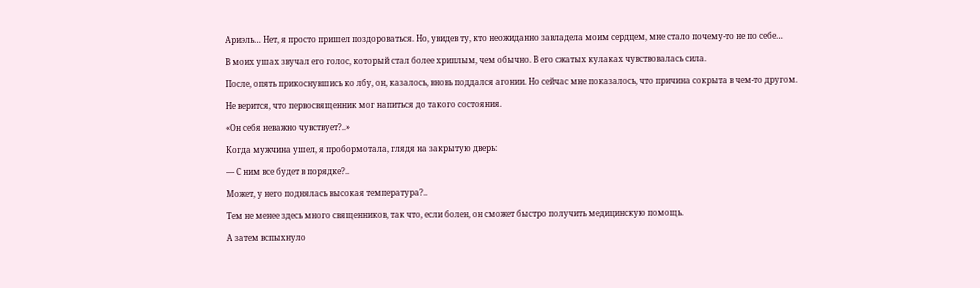Ариэль… Нет, я просто пришел поздороваться. Но, увидев ту, кто неожиданно завладела моим сердцем, мне стало почему-то не по себе…

В моих ушах звучал его голос, который стал более хриплым, чем обычно. В его сжатых кулаках чувствовалась сила.

После, опять прикоснувшись ко лбу, он, казалось, вновь поддался агонии. Но сейчас мне показалось, что причина сокрыта в чем-то другом.

Не верится, что первосвященник мог напиться до такого состояния.

«Он себя неважно чувствует?..»

Когда мужчина ушел, я пробормотала, глядя на закрытую дверь:

— С ним все будет в порядке?..

Может, у него поднялась высокая температура?..

Тем не менее здесь много священников, так что, если болен, он сможет быстро получить медицинскую помощь.

А затем вспыхнуло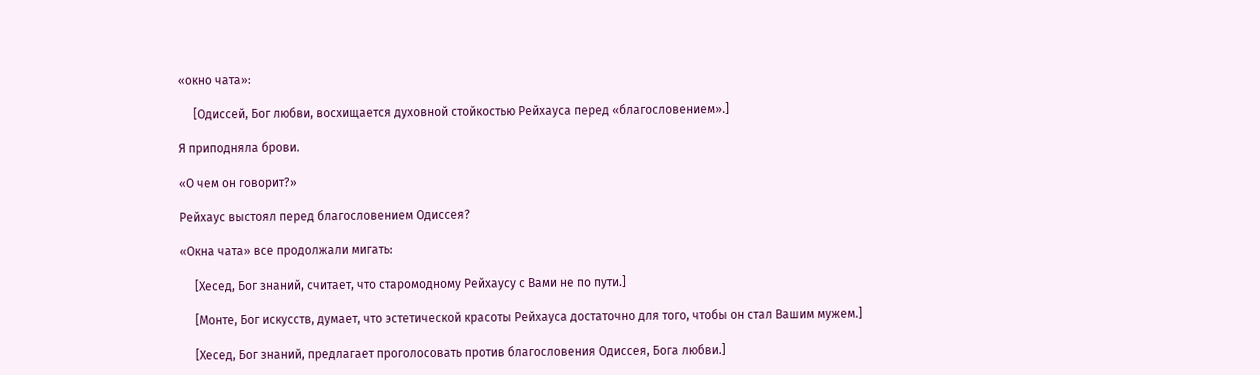«окно чата»:

     [Одиссей, Бог любви, восхищается духовной стойкостью Рейхауса перед «благословением».]

Я приподняла брови.

«О чем он говорит?»

Рейхаус выстоял перед благословением Одиссея?

«Окна чата» все продолжали мигать:

     [Хесед, Бог знаний, считает, что старомодному Рейхаусу с Вами не по пути.]

     [Монте, Бог искусств, думает, что эстетической красоты Рейхауса достаточно для того, чтобы он стал Вашим мужем.]

     [Хесед, Бог знаний, предлагает проголосовать против благословения Одиссея, Бога любви.]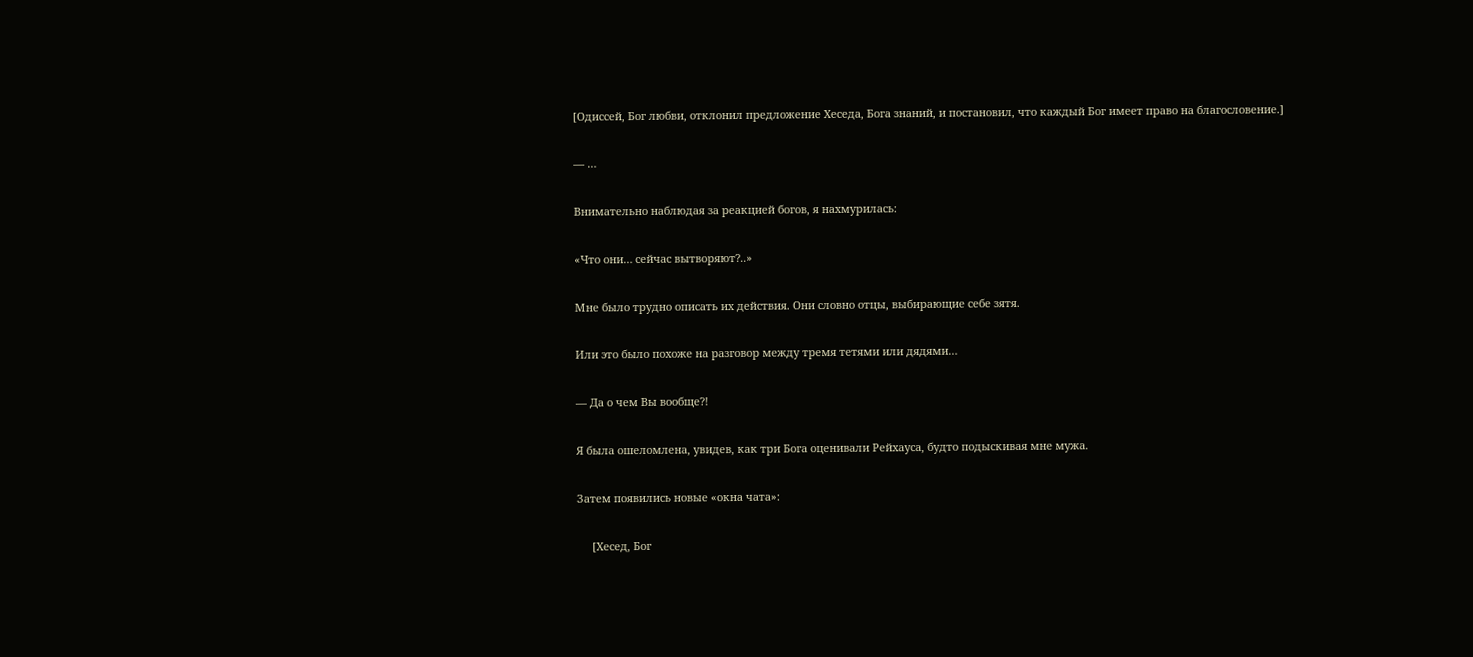[Одиссей, Бог любви, отклонил предложение Хеседа, Бога знаний, и постановил, что каждый Бог имеет право на благословение.]

— …

Внимательно наблюдая за реакцией богов, я нахмурилась:

«Что они… сейчас вытворяют?..»

Мне было трудно описать их действия. Они словно отцы, выбирающие себе зятя.

Или это было похоже на разговор между тремя тетями или дядями…

— Да о чем Вы вообще?!

Я была ошеломлена, увидев, как три Бога оценивали Рейхауса, будто подыскивая мне мужа.

Затем появились новые «окна чата»:

     [Хесед, Бог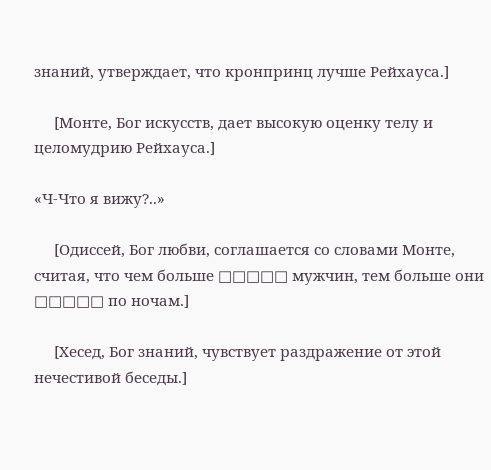знаний, утверждает, что кронпринц лучше Рейхауса.]

     [Монте, Бог искусств, дает высокую оценку телу и целомудрию Рейхауса.]

«Ч-Что я вижу?..»

     [Одиссей, Бог любви, соглашается со словами Монте, считая, что чем больше □□□□□ мужчин, тем больше они □□□□□ по ночам.]

     [Хесед, Бог знаний, чувствует раздражение от этой нечестивой беседы.]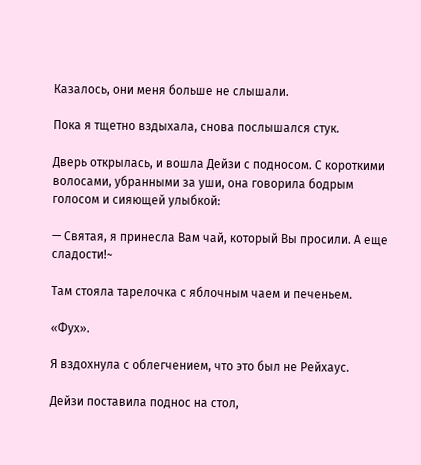Казалось, они меня больше не слышали.

Пока я тщетно вздыхала, снова послышался стук.

Дверь открылась, и вошла Дейзи с подносом. С короткими волосами, убранными за уши, она говорила бодрым голосом и сияющей улыбкой:

— Святая, я принесла Вам чай, который Вы просили. А еще сладости!~

Там стояла тарелочка с яблочным чаем и печеньем.

«Фух».

Я вздохнула с облегчением, что это был не Рейхаус.

Дейзи поставила поднос на стол,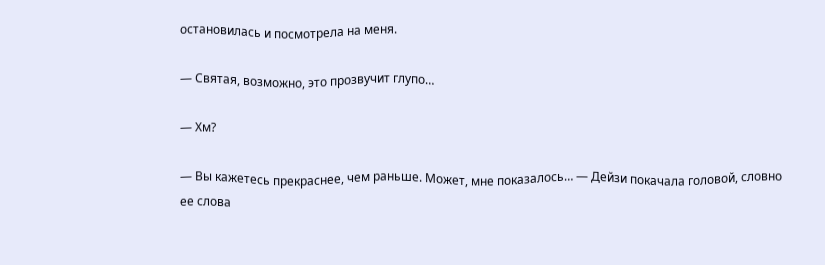остановилась и посмотрела на меня.

— Святая, возможно, это прозвучит глупо…

— Хм?

— Вы кажетесь прекраснее, чем раньше. Может, мне показалось… — Дейзи покачала головой, словно ее слова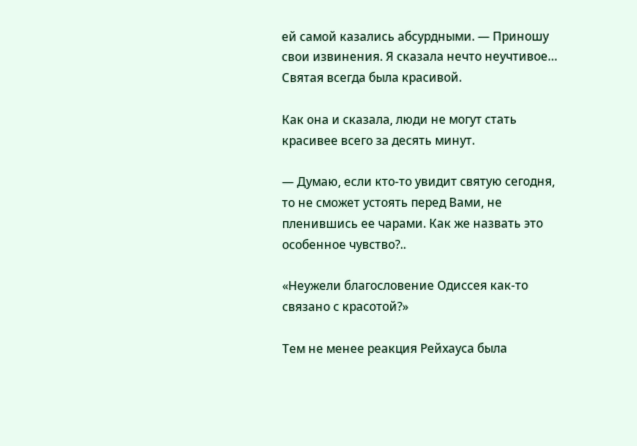ей самой казались абсурдными. — Приношу свои извинения. Я сказала нечто неучтивое… Святая всегда была красивой.

Как она и сказала, люди не могут стать красивее всего за десять минут.

— Думаю, если кто-то увидит святую сегодня, то не сможет устоять перед Вами, не пленившись ее чарами. Как же назвать это особенное чувство?..

«Неужели благословение Одиссея как-то связано с красотой?»

Тем не менее реакция Рейхауса была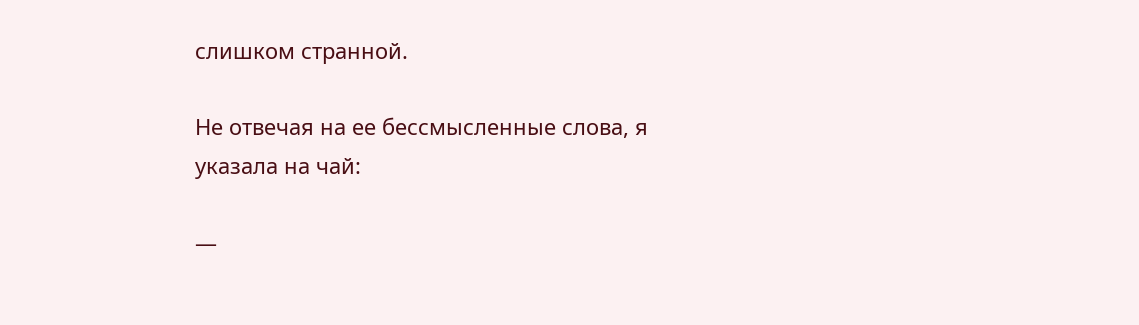слишком странной.

Не отвечая на ее бессмысленные слова, я указала на чай:

—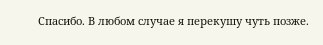Спасибо. В любом случае я перекушу чуть позже.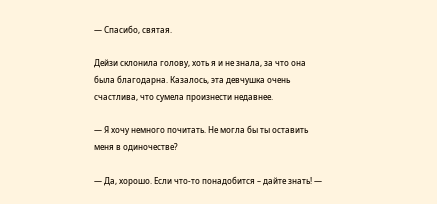— Спасибо, святая.

Дейзи склонила голову, хоть я и не знала, за что она была благодарна. Казалось, эта девчушка очень счастлива, что сумела произнести недавнее.

— Я хочу немного почитать. Не могла бы ты оставить меня в одиночестве?

— Да, хорошо. Если что-то понадобится – дайте знать! —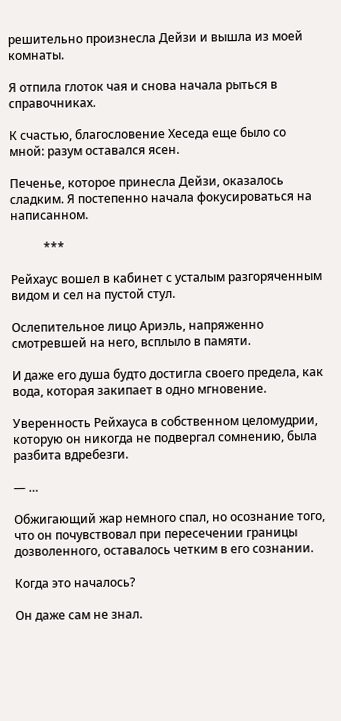решительно произнесла Дейзи и вышла из моей комнаты.

Я отпила глоток чая и снова начала рыться в справочниках.

К счастью, благословение Хеседа еще было со мной: разум оставался ясен.

Печенье, которое принесла Дейзи, оказалось сладким. Я постепенно начала фокусироваться на написанном.

           ***

Рейхаус вошел в кабинет с усталым разгоряченным видом и сел на пустой стул.

Ослепительное лицо Ариэль, напряженно смотревшей на него, всплыло в памяти.

И даже его душа будто достигла своего предела, как вода, которая закипает в одно мгновение.

Уверенность Рейхауса в собственном целомудрии, которую он никогда не подвергал сомнению, была разбита вдребезги.

— …

Обжигающий жар немного спал, но осознание того, что он почувствовал при пересечении границы дозволенного, оставалось четким в его сознании.

Когда это началось?

Он даже сам не знал.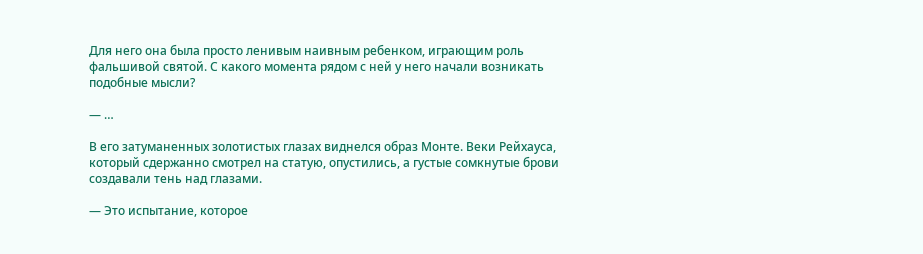Для него она была просто ленивым наивным ребенком, играющим роль фальшивой святой. С какого момента рядом с ней у него начали возникать подобные мысли?

— …

В его затуманенных золотистых глазах виднелся образ Монте. Веки Рейхауса, который сдержанно смотрел на статую, опустились, а густые сомкнутые брови создавали тень над глазами.

— Это испытание, которое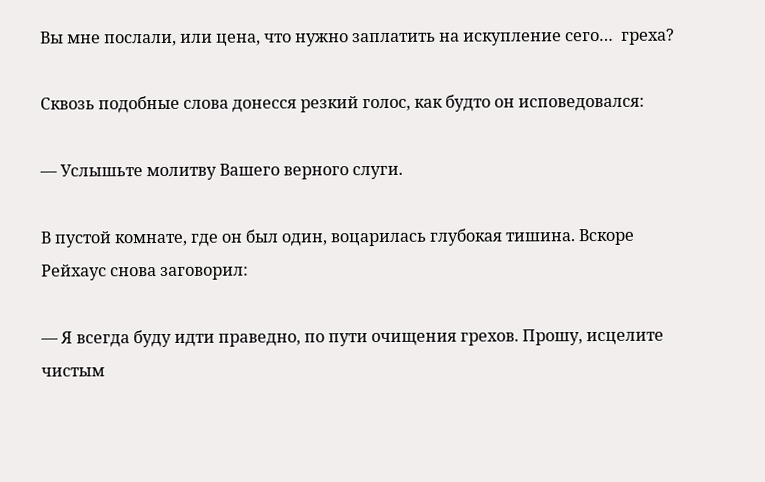Вы мне послали, или цена, что нужно заплатить на искупление сего…  греха?

Сквозь подобные слова донесся резкий голос, как будто он исповедовался:

— Услышьте молитву Вашего верного слуги.

В пустой комнате, где он был один, воцарилась глубокая тишина. Вскоре Рейхаус снова заговорил:

— Я всегда буду идти праведно, по пути очищения грехов. Прошу, исцелите чистым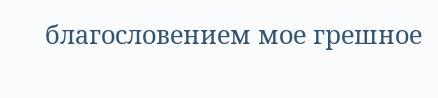благословением мое грешное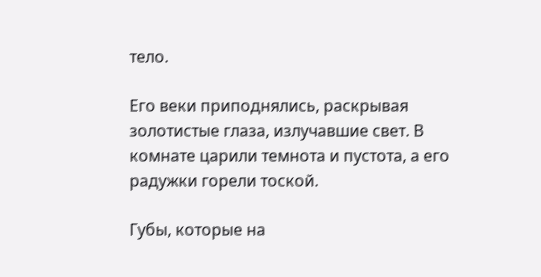тело.

Его веки приподнялись, раскрывая золотистые глаза, излучавшие свет. В комнате царили темнота и пустота, а его радужки горели тоской.

Губы, которые на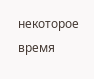некоторое время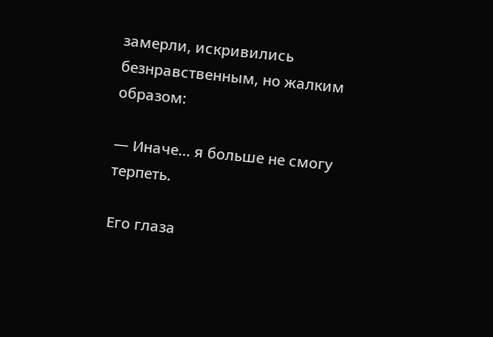замерли, искривились безнравственным, но жалким образом:

— Иначе… я больше не смогу терпеть.

Его глаза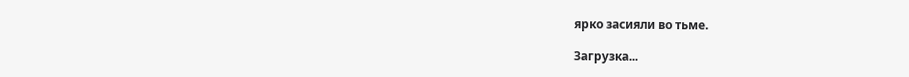ярко засияли во тьме.

Загрузка...